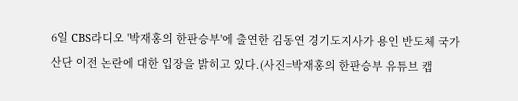6일 CBS라디오 '박재홍의 한판승부'에 출연한 김동연 경기도지사가 용인 반도체 국가산단 이전 논란에 대한 입장을 밝히고 있다.(사진=박재홍의 한판승부 유튜브 캡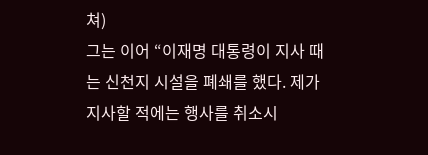쳐)
그는 이어 “이재명 대통령이 지사 때는 신천지 시설을 폐쇄를 했다. 제가 지사할 적에는 행사를 취소시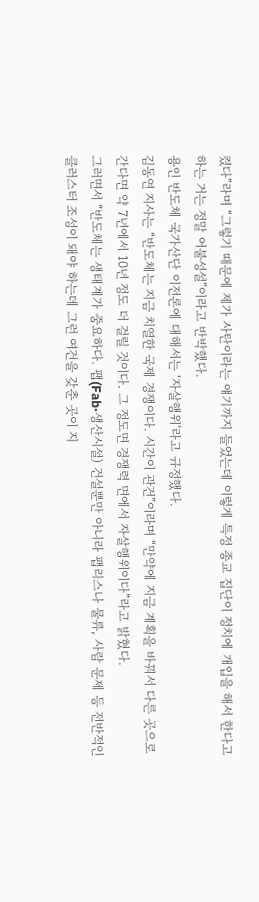켰다”라며 “그렇기 때문에 제가 사탄이라는 얘기까지 들었는데 이렇게 특정 종교 집단이 정치에 개입을 해서 한다고 하는 거는 정말 어불성설”이라고 반박했다.
용인 반도체 국가산단 이전론에 대해서는 ‘자살행위’라고 규정했다.
김동연 지사는 “반도체는 지금 치열한 국제 경쟁이다. 시간이 관건”이라며 “만약에 지금 계획을 바꿔서 다른 곳으로 간다면 약 7년에서 10년 정도 더 걸릴 것이다. 그 정도면 경쟁력 면에서 자살행위이다”라고 밝혔다.
그러면서 “반도체는 생태계가 중요하다. 팹(Fab·생산시설) 건설뿐만 아니라 팹리스나 물류, 사람 문제 등 전반적인 클러스터 조성이 돼야 하는데 그런 여건을 갖춘 곳이 지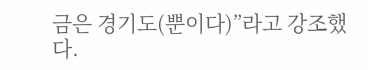금은 경기도(뿐이다)”라고 강조했다.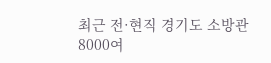최근 전·현직 경기도 소방관 8000여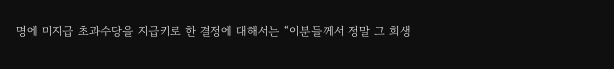명에 미지급 초과수당을 지급키로 한 결정에 대해서는 “이분들께서 정말 그 희생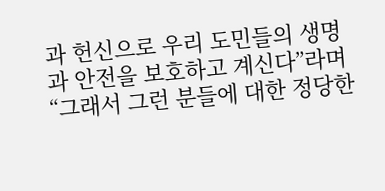과 헌신으로 우리 도민들의 생명과 안전을 보호하고 계신다”라며 “그래서 그런 분들에 대한 정당한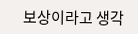보상이라고 생각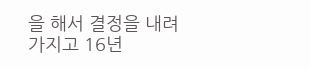을 해서 결정을 내려 가지고 16년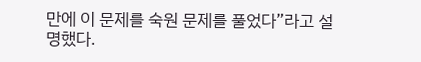만에 이 문제를 숙원 문제를 풀었다”라고 설명했다.